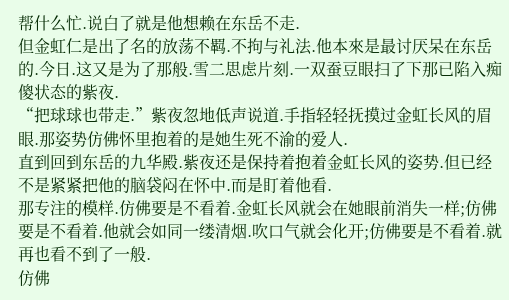帮什么忙.说白了就是他想赖在东岳不走.
但金虹仁是出了名的放荡不羁.不拘与礼法.他本來是最讨厌呆在东岳的.今日.这又是为了那般.雪二思虑片刻.一双蚕豆眼扫了下那已陷入痴傻状态的紫夜.
“把球球也带走.”紫夜忽地低声说道.手指轻轻抚摸过金虹长风的眉眼.那姿势仿佛怀里抱着的是她生死不渝的爱人.
直到回到东岳的九华殿.紫夜还是保持着抱着金虹长风的姿势.但已经不是紧紧把他的脑袋闷在怀中.而是盯着他看.
那专注的模样.仿佛要是不看着.金虹长风就会在她眼前消失一样;仿佛要是不看着.他就会如同一缕清烟.吹口气就会化开;仿佛要是不看着.就再也看不到了一般.
仿佛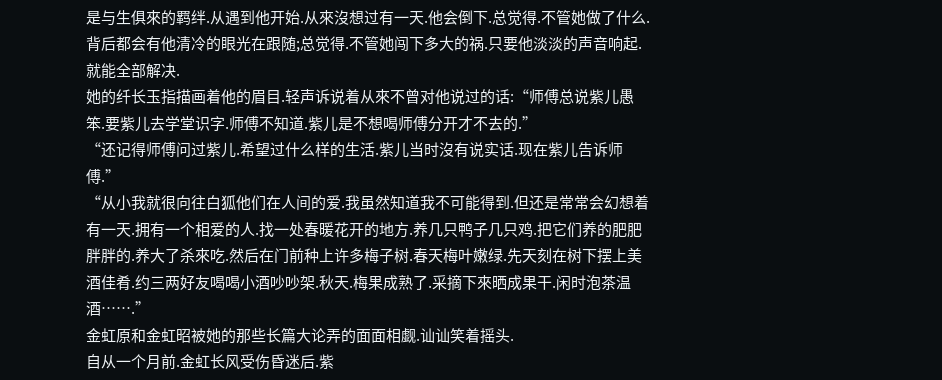是与生俱來的羁绊.从遇到他开始.从來沒想过有一天.他会倒下.总觉得.不管她做了什么.背后都会有他清冷的眼光在跟随;总觉得.不管她闯下多大的祸.只要他淡淡的声音响起.就能全部解决.
她的纤长玉指描画着他的眉目.轻声诉说着从來不曾对他说过的话:“师傅总说紫儿愚笨.要紫儿去学堂识字.师傅不知道.紫儿是不想喝师傅分开才不去的.”
“还记得师傅问过紫儿.希望过什么样的生活.紫儿当时沒有说实话.现在紫儿告诉师傅.”
“从小我就很向往白狐他们在人间的爱.我虽然知道我不可能得到.但还是常常会幻想着有一天.拥有一个相爱的人.找一处春暖花开的地方.养几只鸭子几只鸡.把它们养的肥肥胖胖的.养大了杀來吃.然后在门前种上许多梅子树.春天梅叶嫩绿.先天刻在树下摆上美酒佳肴.约三两好友喝喝小酒吵吵架.秋天.梅果成熟了.采摘下來晒成果干.闲时泡茶温酒…….”
金虹原和金虹昭被她的那些长篇大论弄的面面相觑.讪讪笑着摇头.
自从一个月前.金虹长风受伤昏迷后.紫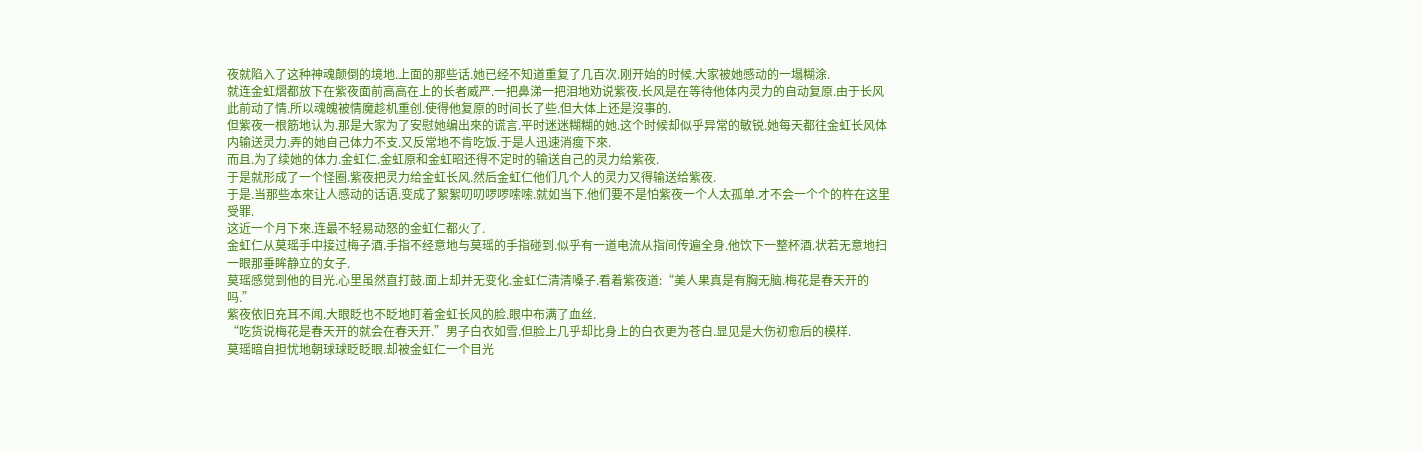夜就陷入了这种神魂颠倒的境地.上面的那些话.她已经不知道重复了几百次.刚开始的时候.大家被她感动的一塌糊涂.
就连金虹熠都放下在紫夜面前高高在上的长者威严.一把鼻涕一把泪地劝说紫夜.长风是在等待他体内灵力的自动复原.由于长风此前动了情.所以魂魄被情魔趁机重创.使得他复原的时间长了些.但大体上还是沒事的.
但紫夜一根筋地认为.那是大家为了安慰她编出來的谎言.平时迷迷糊糊的她.这个时候却似乎异常的敏锐.她每天都往金虹长风体内输送灵力.弄的她自己体力不支.又反常地不肯吃饭.于是人迅速消瘦下來.
而且.为了续她的体力.金虹仁.金虹原和金虹昭还得不定时的输送自己的灵力给紫夜.
于是就形成了一个怪圈.紫夜把灵力给金虹长风.然后金虹仁他们几个人的灵力又得输送给紫夜.
于是.当那些本來让人感动的话语.变成了絮絮叨叨啰啰嗦嗦.就如当下.他们要不是怕紫夜一个人太孤单.才不会一个个的杵在这里受罪.
这近一个月下來.连最不轻易动怒的金虹仁都火了.
金虹仁从莫瑶手中接过梅子酒.手指不经意地与莫瑶的手指碰到.似乎有一道电流从指间传遍全身.他饮下一整杯酒.状若无意地扫一眼那垂眸静立的女子.
莫瑶感觉到他的目光.心里虽然直打鼓.面上却并无变化.金虹仁清清嗓子.看着紫夜道:“美人果真是有胸无脑.梅花是春天开的吗.”
紫夜依旧充耳不闻.大眼眨也不眨地盯着金虹长风的脸.眼中布满了血丝.
“吃货说梅花是春天开的就会在春天开.”男子白衣如雪.但脸上几乎却比身上的白衣更为苍白.显见是大伤初愈后的模样.
莫瑶暗自担忧地朝球球眨眨眼.却被金虹仁一个目光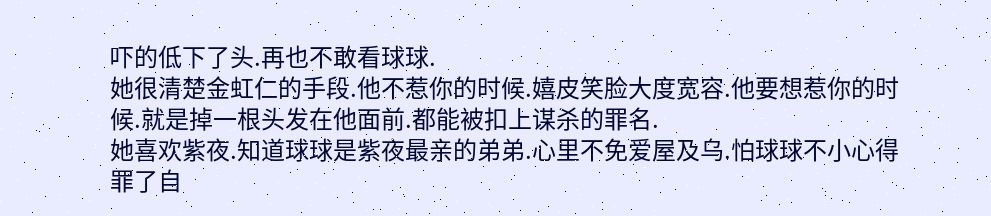吓的低下了头.再也不敢看球球.
她很清楚金虹仁的手段.他不惹你的时候.嬉皮笑脸大度宽容.他要想惹你的时候.就是掉一根头发在他面前.都能被扣上谋杀的罪名.
她喜欢紫夜.知道球球是紫夜最亲的弟弟.心里不免爱屋及乌.怕球球不小心得罪了自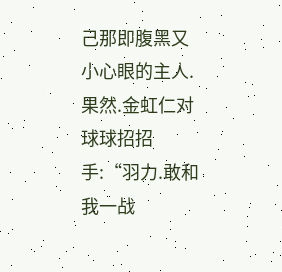己那即腹黑又小心眼的主人.
果然.金虹仁对球球招招手:“羽力.敢和我一战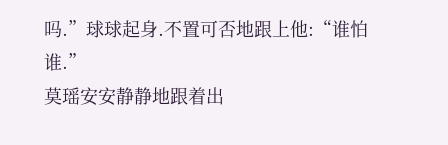吗.”球球起身.不置可否地跟上他:“谁怕谁.”
莫瑶安安静静地跟着出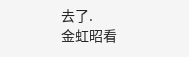去了.
金虹昭看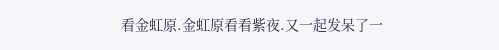看金虹原.金虹原看看紫夜.又一起发呆了一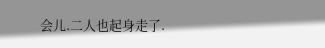会儿.二人也起身走了.